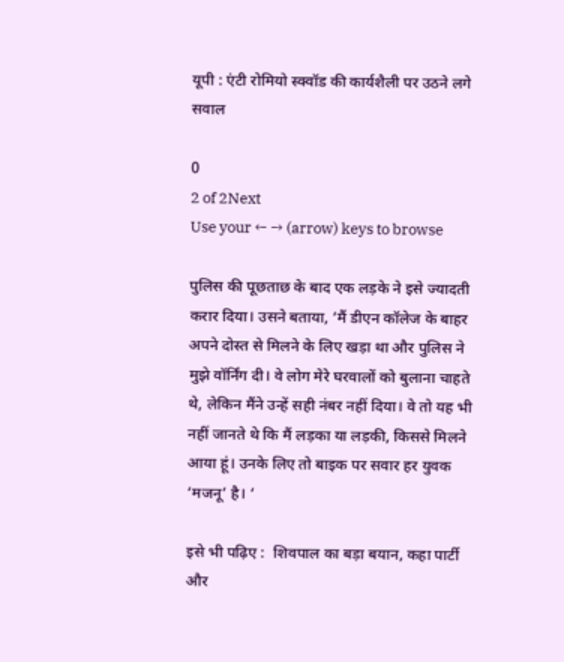यूपी : एंटी रोमियो स्क्वॉड की कार्यशैली पर उठने लगे सवाल

0
2 of 2Next
Use your ← → (arrow) keys to browse

पुलिस की पूछताछ के बाद एक लड़के ने इसे ज्यादती करार दिया। उसने बताया, ‘मैं डीएन कॉलेज के बाहर अपने दोस्त से मिलने के लिए खड़ा था और पुलिस ने मुझे वॉर्निंग दी। वे लोग मेरे घरवालों को बुलाना चाहते थे, लेकिन मैंने उन्हें सही नंबर नहीं दिया। वे तो यह भी नहीं जानते थे कि मैं लड़का या लड़की, किससे मिलने आया हूं। उनके लिए तो बाइक पर सवार हर युवक ‘मजनू’ है। ‘

इसे भी पढ़िए :  शिवपाल का बड़ा बयान, कहा पार्टी और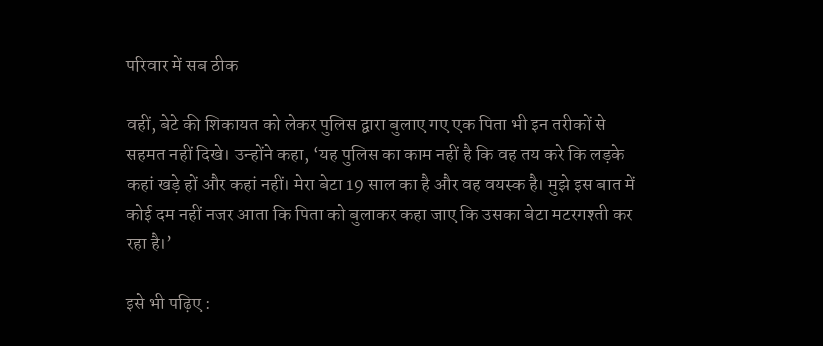परिवार में सब ठीक

वहीं, बेटे की शिकायत को लेकर पुलिस द्वारा बुलाए गए एक पिता भी इन तरीकों से सहमत नहीं दिखे। उन्होंने कहा, ‘यह पुलिस का काम नहीं है कि वह तय करे कि लड़के कहां खड़े हों और कहां नहीं। मेरा बेटा 19 साल का है और वह वयस्क है। मुझे इस बात में कोई दम नहीं नजर आता कि पिता को बुलाकर कहा जाए कि उसका बेटा मटरगश्ती कर रहा है।’

इसे भी पढ़िए :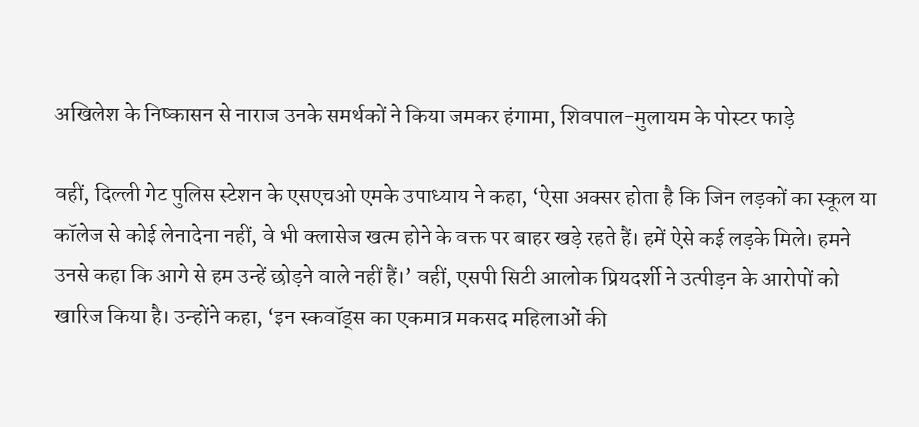अखिलेश के निष्कासन से नाराज उनके समर्थकों ने किया जमकर हंगामा, शिवपाल-मुलायम के पोस्टर फाड़े

वहीं, दिल्ली गेट पुलिस स्टेशन के एसएचओ एमके उपाध्याय ने कहा, ‘ऐसा अक्सर होता है कि जिन लड़कों का स्कूल या कॉलेज से कोई लेनादेना नहीं, वे भी क्लासेज खत्म होने के वक्त पर बाहर खड़े रहते हैं। हमें ऐसे कई लड़के मिले। हमने उनसे कहा कि आगे से हम उन्हें छोड़ने वाले नहीं हैं।’ वहीं, एसपी सिटी आलोक प्रियदर्शी ने उत्पीड़न के आरोपों को खारिज किया है। उन्होंने कहा, ‘इन स्कवॉड्स का एकमात्र मकसद महिलाओं की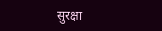सुरक्षा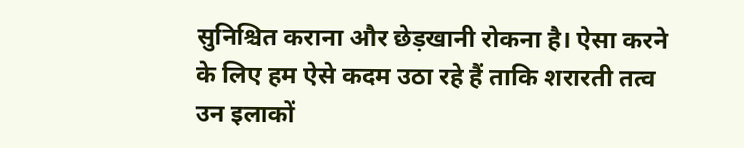सुनिश्चित कराना और छेड़खानी रोकना है। ऐसा करने के लिए हम ऐसे कदम उठा रहे हैं ताकि शरारती तत्व उन इलाकों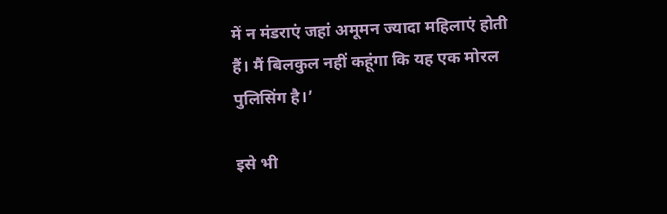में न मंडराएं जहां अमूमन ज्यादा महिलाएं होती हैं। मैं बिलकुल नहीं कहूंगा कि यह एक मोरल पुलिसिंग है।’

इसे भी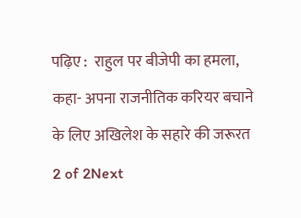पढ़िए :  राहुल पर बीजेपी का हमला, कहा- अपना राजनीतिक करियर बचाने के लिए अखिलेश के सहारे की जरूरत
2 of 2Next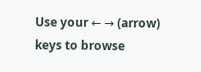Use your ← → (arrow) keys to browse